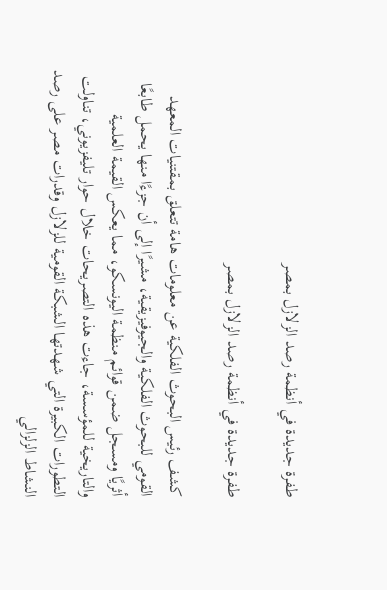طفرة جديدة في أنظمة رصد الزلازل بمصر

طفرة جديدة في أنظمة رصد الزلازل بمصر

كشف رئيس البحوث الفلكية عن معلومات هامة تتعلق بمقتنيات المعهد القومي للبحوث الفلكية والجيوفيزيقية، مشيرًا إلى أن جزءًا منها يحمل طابعًا أثريًا ومسجل ضمن قوائم منظمة اليونسكو، مما يعكس القيمة العلمية والتاريخية للمؤسسة، جاءت هذه التصريحات خلال حوار تليفزيوني، تناولت التطورات الكبيرة التي شهدتها الشبكة القومية للزلازل وقدرات مصر على رصد النشاط الزلزالي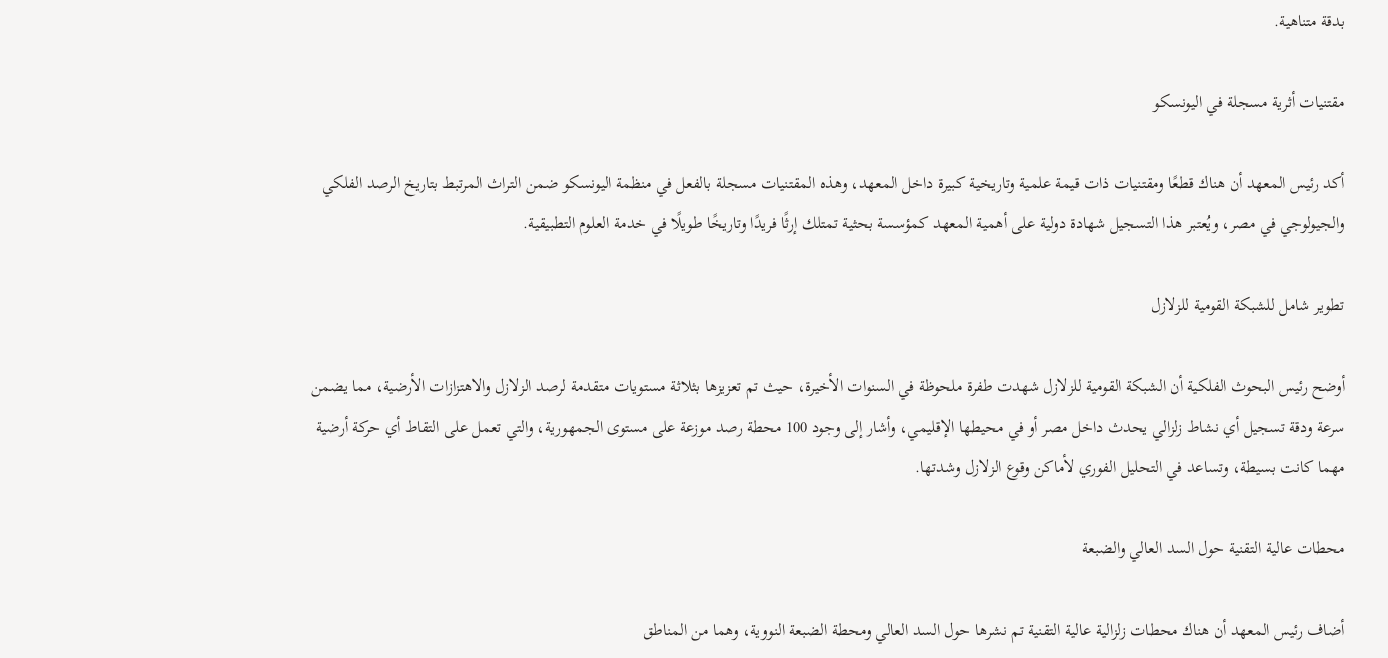بدقة متناهية.

مقتنيات أثرية مسجلة في اليونسكو

أكد رئيس المعهد أن هناك قطعًا ومقتنيات ذات قيمة علمية وتاريخية كبيرة داخل المعهد، وهذه المقتنيات مسجلة بالفعل في منظمة اليونسكو ضمن التراث المرتبط بتاريخ الرصد الفلكي والجيولوجي في مصر، ويُعتبر هذا التسجيل شهادة دولية على أهمية المعهد كمؤسسة بحثية تمتلك إرثًا فريدًا وتاريخًا طويلًا في خدمة العلوم التطبيقية.

تطوير شامل للشبكة القومية للزلازل

أوضح رئيس البحوث الفلكية أن الشبكة القومية للزلازل شهدت طفرة ملحوظة في السنوات الأخيرة، حيث تم تعزيزها بثلاثة مستويات متقدمة لرصد الزلازل والاهتزازات الأرضية، مما يضمن سرعة ودقة تسجيل أي نشاط زلزالي يحدث داخل مصر أو في محيطها الإقليمي، وأشار إلى وجود 100 محطة رصد موزعة على مستوى الجمهورية، والتي تعمل على التقاط أي حركة أرضية مهما كانت بسيطة، وتساعد في التحليل الفوري لأماكن وقوع الزلازل وشدتها.

محطات عالية التقنية حول السد العالي والضبعة

أضاف رئيس المعهد أن هناك محطات زلزالية عالية التقنية تم نشرها حول السد العالي ومحطة الضبعة النووية، وهما من المناطق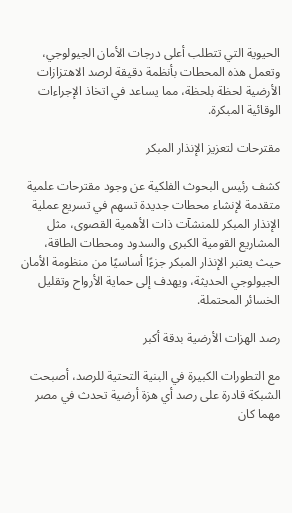الحيوية التي تتطلب أعلى درجات الأمان الجيولوجي، وتعمل هذه المحطات بأنظمة دقيقة لرصد الاهتزازات الأرضية لحظة بلحظة، مما يساعد في اتخاذ الإجراءات الوقائية المبكرة.

مقترحات لتعزيز الإنذار المبكر

كشف رئيس البحوث الفلكية عن وجود مقترحات علمية متقدمة لإنشاء محطات جديدة تسهم في تسريع عملية الإنذار المبكر للمنشآت ذات الأهمية القصوى، مثل المشاريع القومية الكبرى والسدود ومحطات الطاقة، حيث يعتبر الإنذار المبكر جزءًا أساسيًا من منظومة الأمان الجيولوجي الحديثة، ويهدف إلى حماية الأرواح وتقليل الخسائر المحتملة.

رصد الهزات الأرضية بدقة أكبر

مع التطورات الكبيرة في البنية التحتية للرصد، أصبحت الشبكة قادرة على رصد أي هزة أرضية تحدث في مصر مهما كان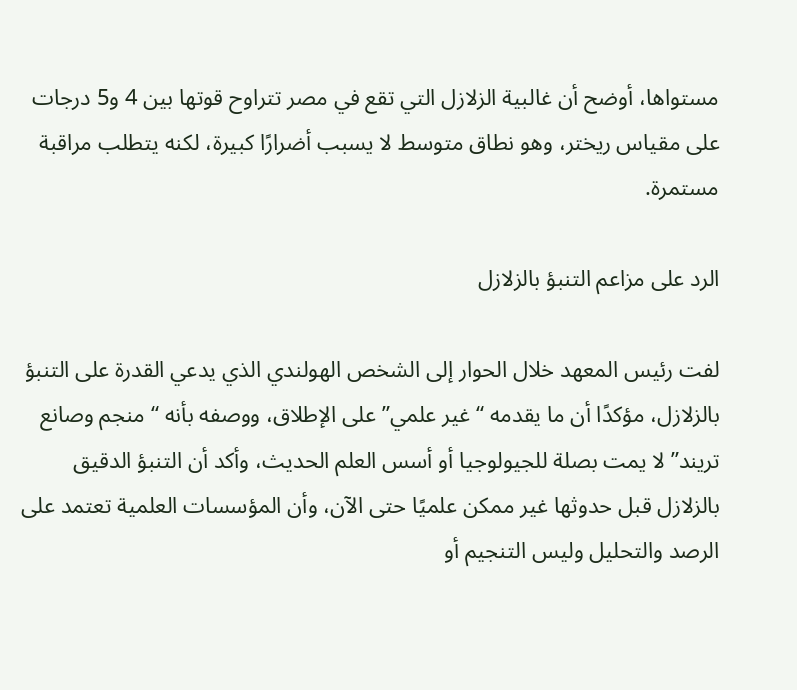مستواها، أوضح أن غالبية الزلازل التي تقع في مصر تتراوح قوتها بين 4 و5 درجات على مقياس ريختر، وهو نطاق متوسط لا يسبب أضرارًا كبيرة، لكنه يتطلب مراقبة مستمرة.

الرد على مزاعم التنبؤ بالزلازل

لفت رئيس المعهد خلال الحوار إلى الشخص الهولندي الذي يدعي القدرة على التنبؤ بالزلازل، مؤكدًا أن ما يقدمه “غير علمي” على الإطلاق، ووصفه بأنه “منجم وصانع تريند” لا يمت بصلة للجيولوجيا أو أسس العلم الحديث، وأكد أن التنبؤ الدقيق بالزلازل قبل حدوثها غير ممكن علميًا حتى الآن، وأن المؤسسات العلمية تعتمد على الرصد والتحليل وليس التنجيم أو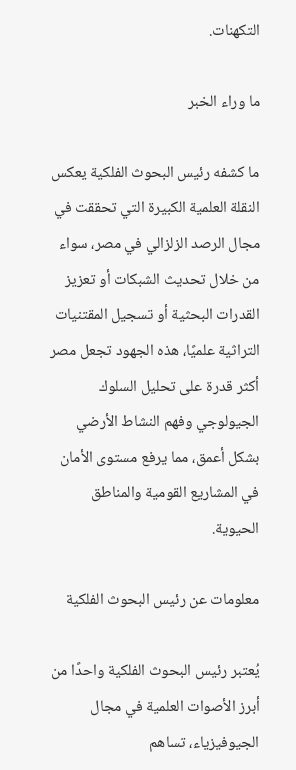التكهنات.

ما وراء الخبر

ما كشفه رئيس البحوث الفلكية يعكس النقلة العلمية الكبيرة التي تحققت في مجال الرصد الزلزالي في مصر، سواء من خلال تحديث الشبكات أو تعزيز القدرات البحثية أو تسجيل المقتنيات التراثية علميًا، هذه الجهود تجعل مصر أكثر قدرة على تحليل السلوك الجيولوجي وفهم النشاط الأرضي بشكل أعمق، مما يرفع مستوى الأمان في المشاريع القومية والمناطق الحيوية.

معلومات عن رئيس البحوث الفلكية

يُعتبر رئيس البحوث الفلكية واحدًا من أبرز الأصوات العلمية في مجال الجيوفيزياء، تساهم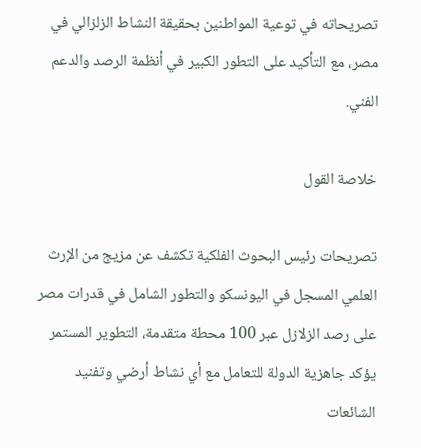تصريحاته في توعية المواطنين بحقيقة النشاط الزلزالي في مصر، مع التأكيد على التطور الكبير في أنظمة الرصد والدعم الفني.

خلاصة القول

تصريحات رئيس البحوث الفلكية تكشف عن مزيج من الإرث العلمي المسجل في اليونسكو والتطور الشامل في قدرات مصر على رصد الزلازل عبر 100 محطة متقدمة، التطوير المستمر يؤكد جاهزية الدولة للتعامل مع أي نشاط أرضي وتفنيد الشائعات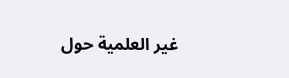غير العلمية حول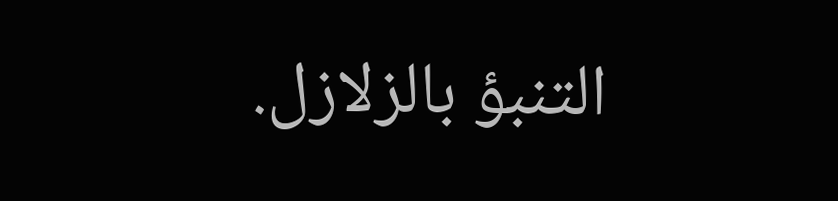التنبؤ بالزلازل.